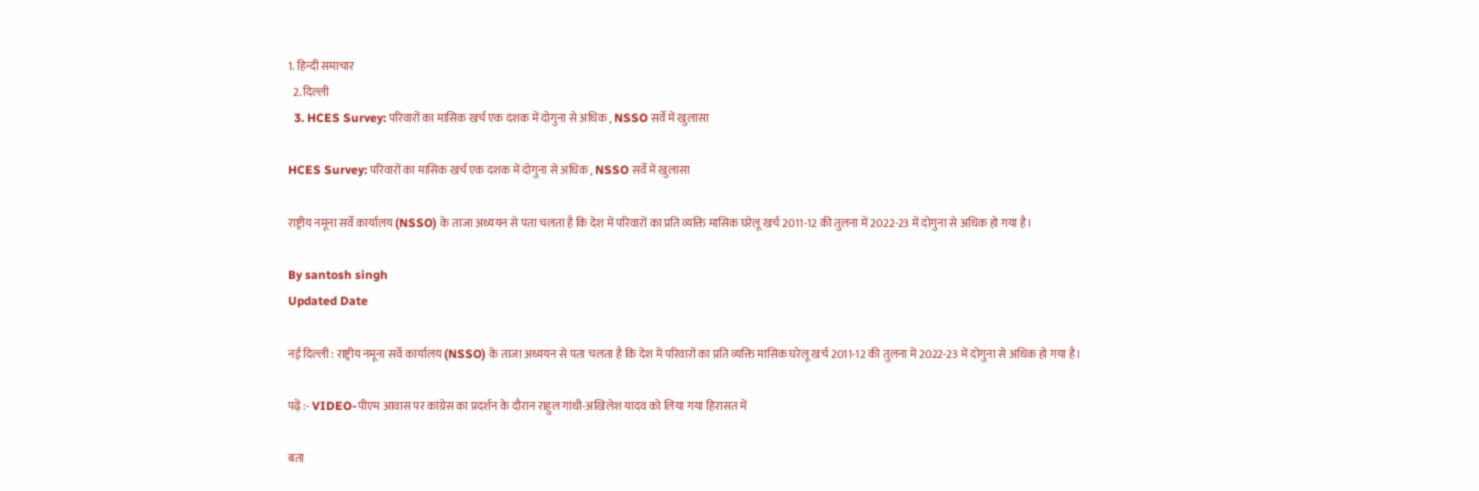1. हिन्दी समाचार
  2. दिल्ली
  3. HCES Survey: परिवारों का मासिक खर्च एक दशक में दोगुना से अधिक , NSSO सर्वे में खुलासा

HCES Survey: परिवारों का मासिक खर्च एक दशक में दोगुना से अधिक , NSSO सर्वे में खुलासा

राष्ट्रीय नमूना सर्वे कार्यालय (NSSO) के ताजा अध्ययन से पता चलता है कि देश में परिवारों का प्रति व्यक्ति मासिक घरेलू खर्च 2011-12 की तुलना में 2022-23 में दोगुना से अधिक हो गया है।

By santosh singh
Updated Date

नई दिल्ली : राष्ट्रीय नमूना सर्वे कार्यालय (NSSO) के ताजा अध्ययन से पता चलता है कि देश में परिवारों का प्रति व्यक्ति मासिक घरेलू खर्च 2011-12 की तुलना में 2022-23 में दोगुना से अधिक हो गया है।

पढ़ें :- VIDEO-पीएम आवास पर कांग्रेस का प्रदर्शन के दौरान राहुल गांधी-अखिलेश यादव को लिया गया हिरासत में

बता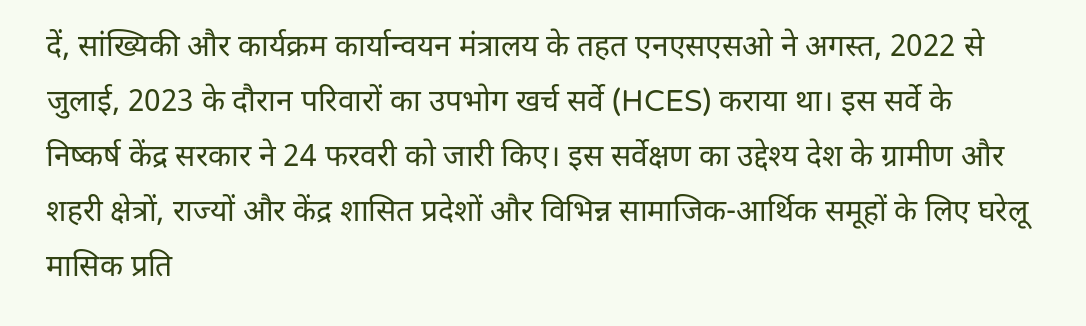दें, सांख्यिकी और कार्यक्रम कार्यान्वयन मंत्रालय के तहत एनएसएसओ ने अगस्त, 2022 से जुलाई, 2023 के दौरान परिवारों का उपभोग खर्च सर्वे (HCES) कराया था। इस सर्वे के निष्कर्ष केंद्र सरकार ने 24 फरवरी को जारी किए। इस सर्वेक्षण का उद्देश्य देश के ग्रामीण और शहरी क्षेत्रों, राज्यों और केंद्र शासित प्रदेशों और विभिन्न सामाजिक-आर्थिक समूहों के लिए घरेलू मासिक प्रति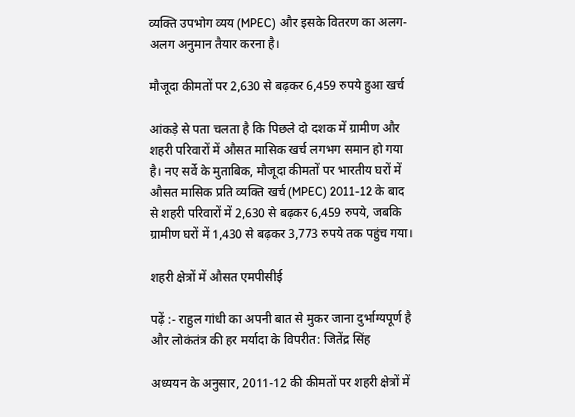व्यक्ति उपभोग व्यय (MPEC) और इसके वितरण का अलग-अलग अनुमान तैयार करना है।

मौजूदा कीमतों पर 2,630 से बढ़कर 6,459 रुपये हुआ खर्च

आंकड़े से पता चलता है कि पिछले दो दशक में ग्रामीण और शहरी परिवारों में औसत मासिक खर्च लगभग समान हो गया है। नए सर्वे के मुताबिक, मौजूदा कीमतों पर भारतीय घरों में औसत मासिक प्रति व्यक्ति खर्च (MPEC) 2011-12 के बाद से शहरी परिवारों में 2,630 से बढ़कर 6,459 रुपये, जबकि ग्रामीण घरों में 1,430 से बढ़कर 3,773 रुपये तक पहुंच गया।

शहरी क्षेत्रों में औसत एमपीसीई

पढ़ें :- राहुल गांधी का अपनी बात से मुकर जाना दुर्भाग्यपूर्ण है और लोकंतंत्र की हर मर्यादा के विपरीत: जितेंद्र सिंह

अध्ययन के अनुसार, 2011-12 की कीमतों पर शहरी क्षेत्रों में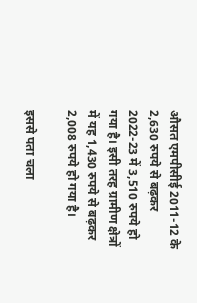औसत एमपीसीई 2011-12 के 2,630 रुपये से बढ़कर 2022-23 में 3,510 रुपये हो गया है। इसी तरह ग्रामीण क्षेत्रों में यह 1,430 रुपये से बढ़कर 2,008 रुपये हो गया है।

इससे पता चला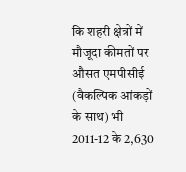कि शहरी क्षेत्रों में मौजूदा कीमतों पर औसत एमपीसीई (वैकल्पिक आंकड़ों के साथ) भी 2011-12 के 2,630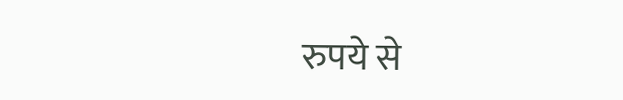रुपये से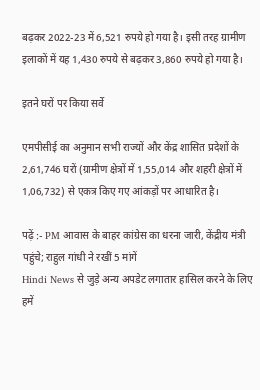बढ़कर 2022-23 में 6,521 रुपये हो गया है। इसी तरह ग्रामीण इलाकों में यह 1,430 रुपये से बढ़कर 3,860 रुपये हो गया है।

इतने घरों पर किया सर्वे

एमपीसीई का अनुमान सभी राज्यों और केंद्र शासित प्रदेशों के 2,61,746 घरों (ग्रामीण क्षेत्रों में 1,55,014 और शहरी क्षेत्रों में 1,06,732) से एकत्र किए गए आंकड़ों पर आधारित है।

पढ़ें :- PM आवास के बाहर कांग्रेस का धरना जारी, केंद्रीय मंत्री पहुंचे; राहुल गांधी ने रखीं 5 मांगें
Hindi News से जुड़े अन्य अपडेट लगातार हासिल करने के लिए हमें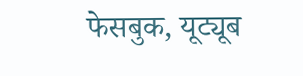फेसबुक, यूट्यूब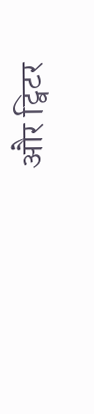और ट्विटर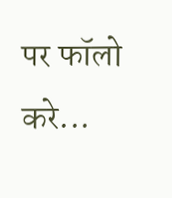पर फॉलो करे...